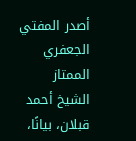أصدر المفتي الجعفري الممتاز الشيخ أحمد قبلان، بيانًا،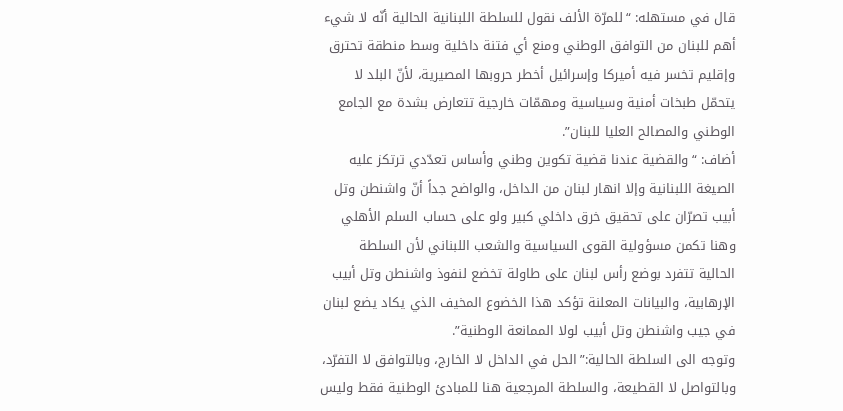قال في مستهله: “للمرّة الألف نقول للسلطة اللبنانية الحالية أنّه لا شيء أهم للبنان من التوافق الوطني ومنع أي فتنة داخلية وسط منطقة تحترق وإقليم تخسر فيه أميركا وإسرائيل أخطر حروبها المصيرية، لأنّ البلد لا يتحمّل طبخات أمنية وسياسية ومهمّات خارجية تتعارض بشدة مع الجامع الوطني والمصالح العليا للبنان”.
أضاف: “والقضية عندنا قضية تكوين وطني وأساس تعدّدي ترتكز عليه الصيغة اللبنانية وإلا انهار لبنان من الداخل، والواضح جداً أنّ واشنطن وتل أبيب تصرّان على تحقيق خرق داخلي كبير ولو على حساب السلم الأهلي وهنا تكمن مسؤولية القوى السياسية والشعب اللبناني لأن السلطة الحالية تتفرد بوضع رأس لبنان على طاولة تخضع لنفوذ واشنطن وتل أبيب الإرهابية، والبيانات المعلنة تؤكد هذا الخضوع المخيف الذي يكاد يضع لبنان في جيب واشنطن وتل أبيب لولا الممانعة الوطنية”.
وتوجه الى السلطة الحالية:”الحل في الداخل لا الخارج، وبالتوافق لا التفرّد، وبالتواصل لا القطيعة، والسلطة المرجعية هنا للمبادئ الوطنية فقط وليس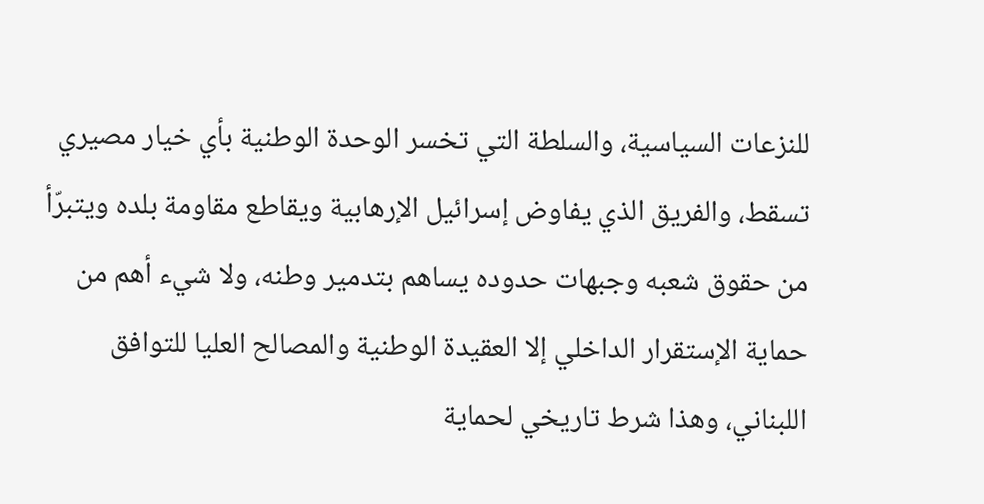للنزعات السياسية، والسلطة التي تخسر الوحدة الوطنية بأي خيار مصيري تسقط، والفريق الذي يفاوض إسرائيل الإرهابية ويقاطع مقاومة بلده ويتبرّأ من حقوق شعبه وجبهات حدوده يساهم بتدمير وطنه، ولا شيء أهم من حماية الإستقرار الداخلي إلا العقيدة الوطنية والمصالح العليا للتوافق اللبناني، وهذا شرط تاريخي لحماية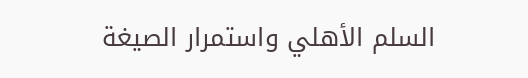السلم الأهلي واستمرار الصيغة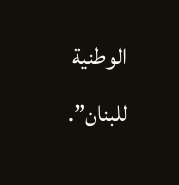الوطنية للبنان”.